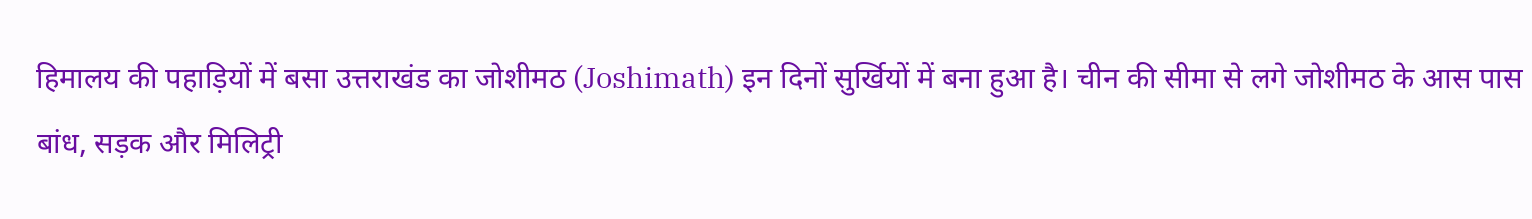हिमालय की पहाड़ियों में बसा उत्तराखंड का जोशीमठ (Joshimath) इन दिनों सुर्खियों में बना हुआ है। चीन की सीमा से लगे जोशीमठ के आस पास बांध, सड़क और मिलिट्री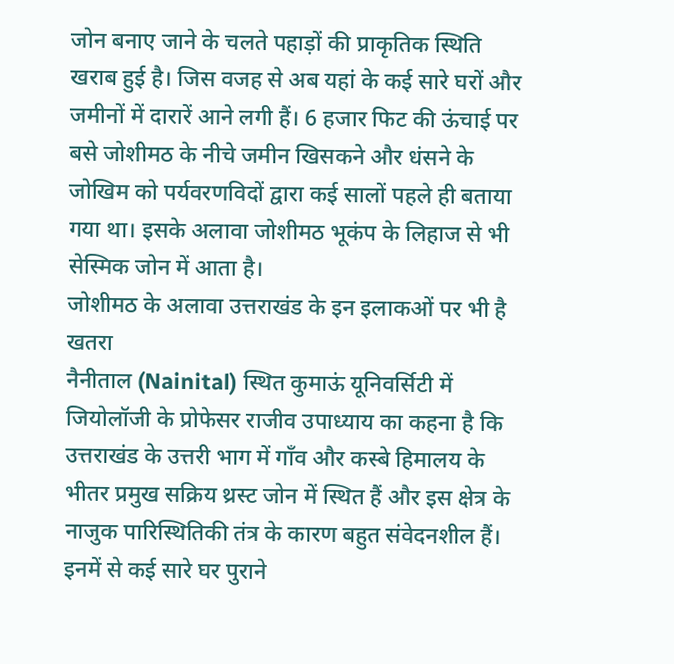जोन बनाए जाने के चलते पहाड़ों की प्राकृतिक स्थिति खराब हुई है। जिस वजह से अब यहां के कई सारे घरों और जमीनों में दारारें आने लगी हैं। 6 हजार फिट की ऊंचाई पर बसे जोशीमठ के नीचे जमीन खिसकने और धंसने के जोखिम को पर्यवरणविदों द्वारा कई सालों पहले ही बताया गया था। इसके अलावा जोशीमठ भूकंप के लिहाज से भी सेस्मिक जोन में आता है।
जोशीमठ के अलावा उत्तराखंड के इन इलाकओं पर भी है खतरा
नैनीताल (Nainital) स्थित कुमाऊं यूनिवर्सिटी में जियोलॉजी के प्रोफेसर राजीव उपाध्याय का कहना है कि उत्तराखंड के उत्तरी भाग में गाँव और कस्बे हिमालय के भीतर प्रमुख सक्रिय थ्रस्ट जोन में स्थित हैं और इस क्षेत्र के नाजुक पारिस्थितिकी तंत्र के कारण बहुत संवेदनशील हैं। इनमें से कई सारे घर पुराने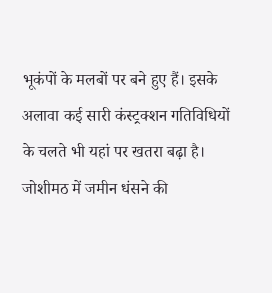भूकंपों के मलबों पर बने हुए हैं। इसके अलावा कई सारी कंस्ट्रक्शन गतिविधियों के चलते भी यहां पर खतरा बढ़ा है। जोशीमठ में जमीन धंसने की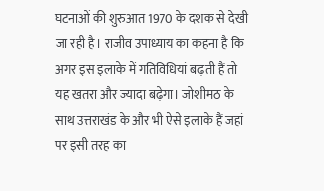घटनाओं की शुरुआत 1970 के दशक से देखी जा रही है। राजीव उपाध्याय का कहना है कि अगर इस इलाके में गतिविधियां बढ़ती हैं तो यह खतरा और ज्यादा बढ़ेगा। जोशीमठ के साथ उत्तराखंड के और भी ऐसे इलाके हैं जहां पर इसी तरह का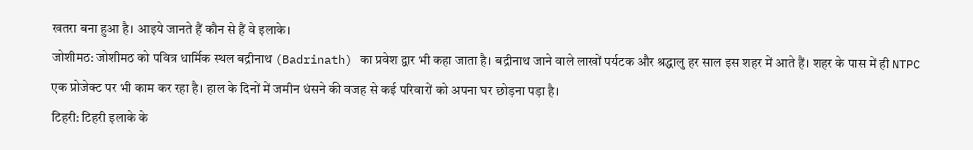खतरा बना हुआ है। आइये जानते हैं कौन से हैं वे इलाके।
जोशीमठ: जोशीमठ को पवित्र धार्मिक स्थल बद्रीनाथ (Badrinath) का प्रवेश द्वार भी कहा जाता है। बद्रीनाथ जाने वाले लाखों पर्यटक और श्रद्धालु हर साल इस शहर में आते हैं। शहर के पास में ही NTPC एक प्रोजेक्ट पर भी काम कर रहा है। हाल के दिनों में जमीन धंसने की वजह से कई परिवारों को अपना घर छोड़ना पड़ा है।
टिहरी: टिहरी इलाके के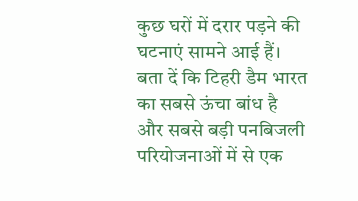कुछ घरों में दरार पड़ने की घटनाएं सामने आई हैं। बता दें कि टिहरी डैम भारत का सबसे ऊंचा बांध है और सबसे बड़ी पनबिजली परियोजनाओं में से एक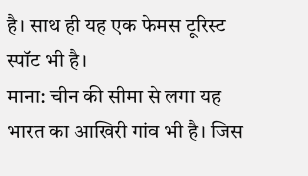है। साथ ही यह एक फेमस टूरिस्ट स्पॉट भी है।
माना: चीन की सीमा से लगा यह भारत का आखिरी गांव भी है। जिस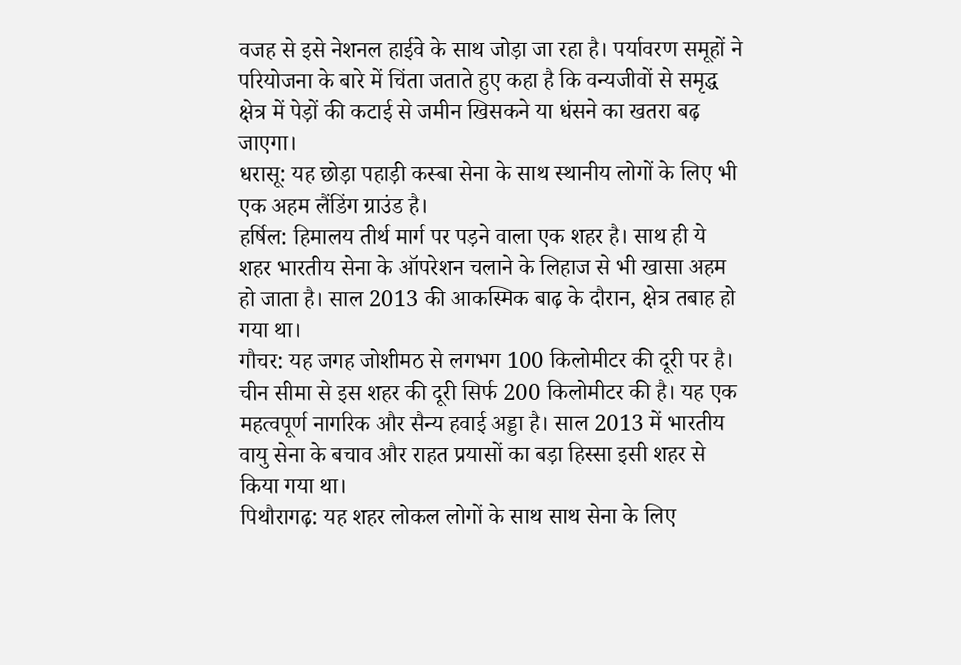वजह से इसे नेशनल हाईवे के साथ जोड़ा जा रहा है। पर्यावरण समूहों ने परियोजना के बारे में चिंता जताते हुए कहा है कि वन्यजीवों से समृद्ध क्षेत्र में पेड़ों की कटाई से जमीन खिसकने या धंसने का खतरा बढ़ जाएगा।
धरासू: यह छोड़ा पहाड़ी कस्बा सेना के साथ स्थानीय लोगों के लिए भी एक अहम लैंडिंग ग्राउंड है।
हर्षिल: हिमालय तीर्थ मार्ग पर पड़ने वाला एक शहर है। साथ ही ये शहर भारतीय सेना के ऑपरेशन चलाने के लिहाज से भी खासा अहम हो जाता है। साल 2013 की आकस्मिक बाढ़ के दौरान, क्षेत्र तबाह हो गया था।
गौचर: यह जगह जोशीमठ से लगभग 100 किलोमीटर की दूरी पर है। चीन सीमा से इस शहर की दूरी सिर्फ 200 किलोमीटर की है। यह एक महत्वपूर्ण नागरिक और सैन्य हवाई अड्डा है। साल 2013 में भारतीय वायु सेना के बचाव और राहत प्रयासों का बड़ा हिस्सा इसी शहर से किया गया था।
पिथौरागढ़: यह शहर लोकल लोगों के साथ साथ सेना के लिए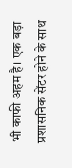भी काफी अहम है। एक बड़ा प्रशासनिक सेंटर होने के साथ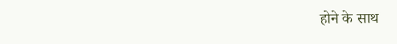होने के साथ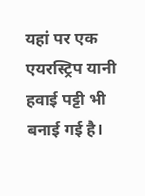यहां पर एक एयरस्ट्रिप यानी हवाई पट्टी भी बनाई गई है।